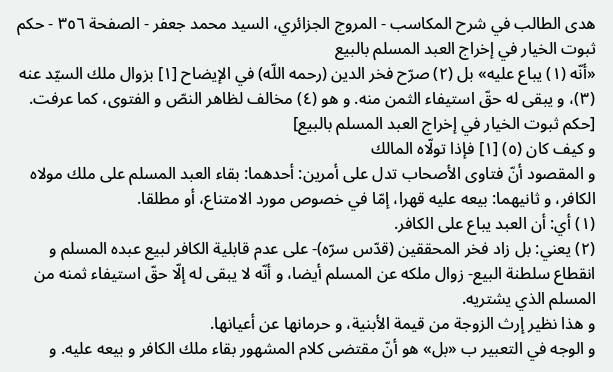هدى الطالب في شرح المكاسب - المروج الجزائري، السيد محمد جعفر - الصفحة ٣٥٦ - حكم ثبوت الخيار في إخراج العبد المسلم بالبيع
«أنّه (١) يباع عليه» بل (٢) صرّح فخر الدين (رحمه اللّه) في الإيضاح [١] بزوال ملك السيّد عنه (٣)، و يبقى له حقّ استيفاء الثمن منه. و هو (٤) مخالف لظاهر النصّ و الفتوى، كما عرفت.
[حكم ثبوت الخيار في إخراج العبد المسلم بالبيع]
و كيف كان (٥) [١] فإذا تولّاه المالك
و المقصود أنّ فتاوى الأصحاب تدل على أمرين: أحدهما: بقاء العبد المسلم على ملك مولاه الكافر، و ثانيهما: بيعه عليه قهرا، إمّا في خصوص مورد الامتناع، أو مطلقا.
(١) أي: أن العبد يباع على الكافر.
(٢) يعني: بل زاد فخر المحققين (قدّس سرّه)- على عدم قابلية الكافر لبيع عبده المسلم و انقطاع سلطنة البيع- زوال ملكه عن المسلم أيضا، و أنّه لا يبقى له إلّا حقّ استيفاء ثمنه من المسلم الذي يشتريه.
و هذا نظير إرث الزوجة من قيمة الأبنية، و حرمانها عن أعيانها.
و الوجه في التعبير ب «بل» هو أنّ مقتضى كلام المشهور بقاء ملك الكافر و بيعه عليه. و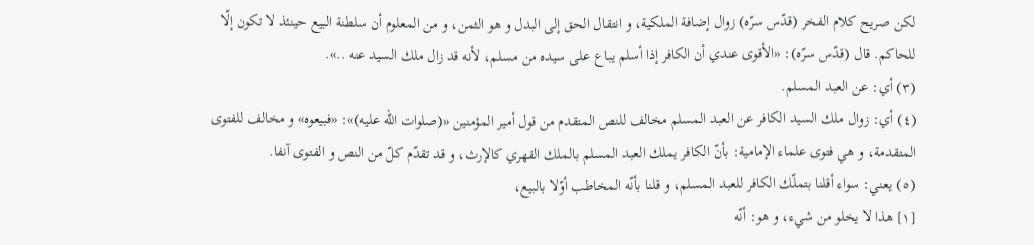لكن صريح كلام الفخر (قدّس سرّه) زوال إضافة الملكية، و انتقال الحق إلى البدل و هو الثمن، و من المعلوم أن سلطنة البيع حينئذ لا تكون إلّا للحاكم. قال (قدّس سرّه): «الأقوى عندي أن الكافر إذا أسلم يباع على سيده من مسلم، لأنه قد زال ملك السيد عنه ..».
(٣) أي: عن العبد المسلم.
(٤) أي: زوال ملك السيد الكافر عن العبد المسلم مخالف للنص المتقدم من قول أمير المؤمنين «(صلوات اللّه عليه)»: «فبيعوه» و مخالف للفتوى المتقدمة، و هي فتوى علماء الإمامية: بأنّ الكافر يملك العبد المسلم بالملك القهري كالإرث، و قد تقدّم كلّ من النص و الفتوى آنفا.
(٥) يعني: سواء أقلنا بتملّك الكافر للعبد المسلم، و قلنا بأنّه المخاطب أوّلا بالبيع،
[١] هذا لا يخلو من شيء، و هو: أنّه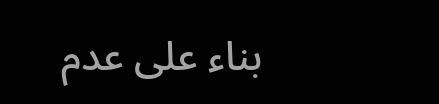بناء على عدم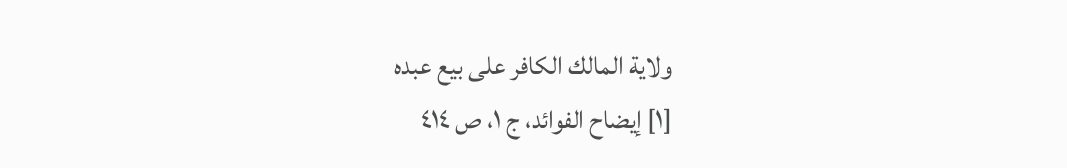ولاية المالك الكافر على بيع عبده
[١] إيضاح الفوائد، ج ١، ص ٤١٤